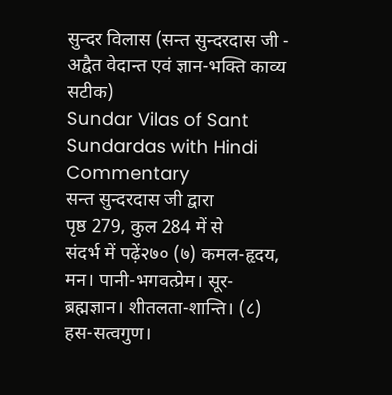सुन्दर विलास (सन्त सुन्दरदास जी - अद्वैत वेदान्त एवं ज्ञान-भक्ति काव्य सटीक)
Sundar Vilas of Sant Sundardas with Hindi Commentary
सन्त सुन्दरदास जी द्वारा
पृष्ठ 279, कुल 284 में से
संदर्भ में पढ़ें२७० (७) कमल-हृदय, मन। पानी-भगवत्प्रेम। सूर- ब्रह्मज्ञान। शीतलता-शान्ति। (८) हस-सत्वगुण।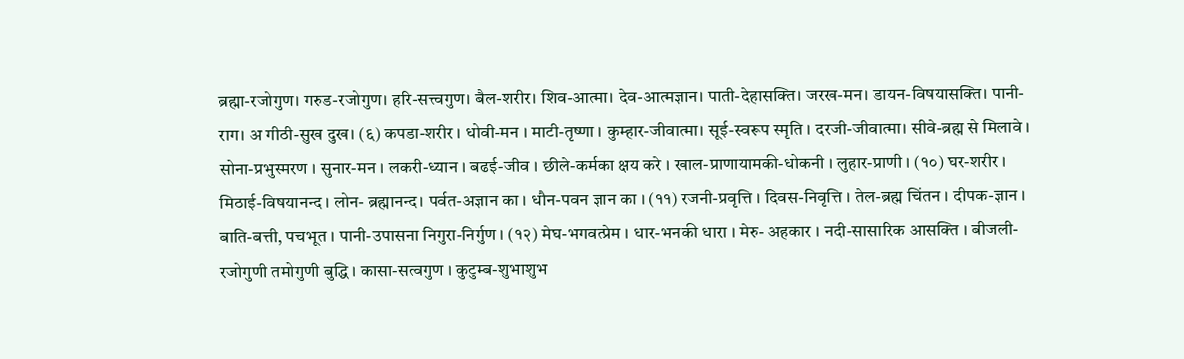ब्रह्मा-रजोगुण। गरुड-रजोगुण। हरि-सत्त्वगुण। बैल-शरीर। शिव-आत्मा। देव-आत्मज्ञान। पाती-देहासक्ति। जरख-मन। डायन-विषयासक्ति। पानी- राग। अ गीठी-सुख दुख। (६) कपडा-शरीर । धोवी-मन । माटी-तृष्णा । कुम्हार-जीवात्मा। सूई-स्वरूप स्मृति । दरजी-जीवात्मा। सीवे-ब्रह्म से मिलावे । सोना-प्रभुस्मरण । सुनार-मन । लकरी-ध्यान । बढई-जीव । छीले-कर्मका क्षय करे । खाल-प्राणायामकी-धोकनी । लुहार-प्राणी । (१०) घर-शरीर । मिठाई-विषयानन्द । लोन- ब्रह्मानन्द। पर्वत-अज्ञान का । धौन-पवन ज्ञान का । (११) रजनी-प्रवृत्ति । दिवस-निवृत्ति । तेल-ब्रह्म चिंतन । दीपक-ज्ञान । बाति-बत्ती, पचभूत । पानी-उपासना निगुरा-निर्गुण । (१२) मेघ-भगवत्प्रेम । धार-भनकी धारा । मेरु- अहकार । नदी-सासारिक आसक्ति । बीजली-रजोगुणी तमोगुणी बुद्धि । कासा-सत्वगुण । कुटुम्ब-शुभाशुभ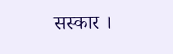सस्कार ।